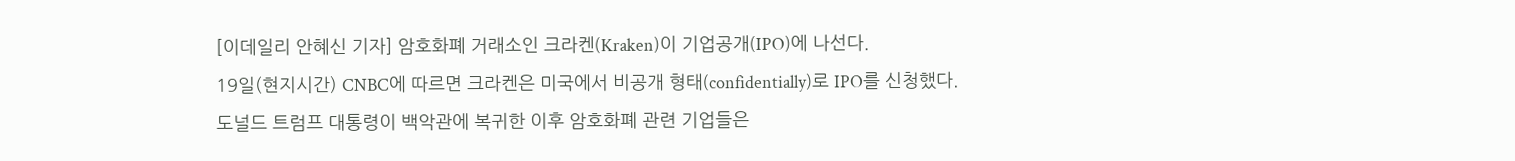[이데일리 안혜신 기자] 암호화폐 거래소인 크라켄(Kraken)이 기업공개(IPO)에 나선다.
19일(현지시간) CNBC에 따르면 크라켄은 미국에서 비공개 형태(confidentially)로 IPO를 신청했다.
도널드 트럼프 대통령이 백악관에 복귀한 이후 암호화폐 관련 기업들은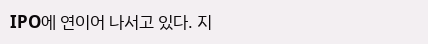IPO에 연이어 나서고 있다. 지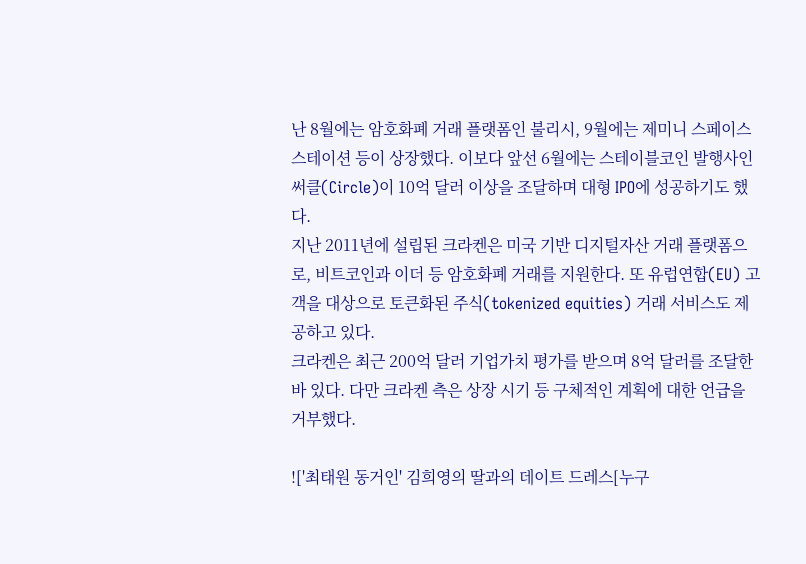난 8월에는 암호화폐 거래 플랫폼인 불리시, 9월에는 제미니 스페이스 스테이션 등이 상장했다. 이보다 앞선 6월에는 스테이블코인 발행사인 써클(Circle)이 10억 달러 이상을 조달하며 대형 IPO에 성공하기도 했다.
지난 2011년에 설립된 크라켄은 미국 기반 디지털자산 거래 플랫폼으로, 비트코인과 이더 등 암호화폐 거래를 지원한다. 또 유럽연합(EU) 고객을 대상으로 토큰화된 주식(tokenized equities) 거래 서비스도 제공하고 있다.
크라켄은 최근 200억 달러 기업가치 평가를 받으며 8억 달러를 조달한 바 있다. 다만 크라켄 측은 상장 시기 등 구체적인 계획에 대한 언급을 거부했다.

!['최태원 동거인' 김희영의 딸과의 데이트 드레스[누구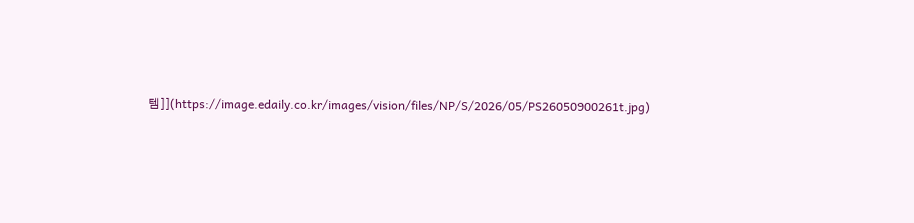템]](https://image.edaily.co.kr/images/vision/files/NP/S/2026/05/PS26050900261t.jpg)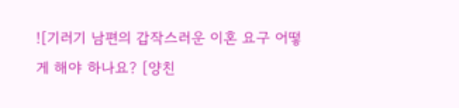![기러기 남편의 갑작스러운 이혼 요구 어떻게 해야 하나요? [양친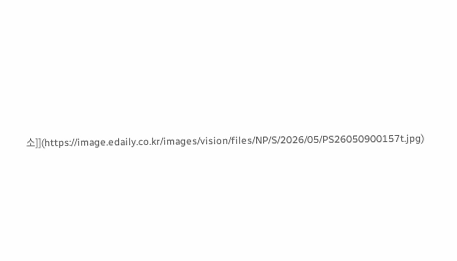소]](https://image.edaily.co.kr/images/vision/files/NP/S/2026/05/PS26050900157t.jpg)